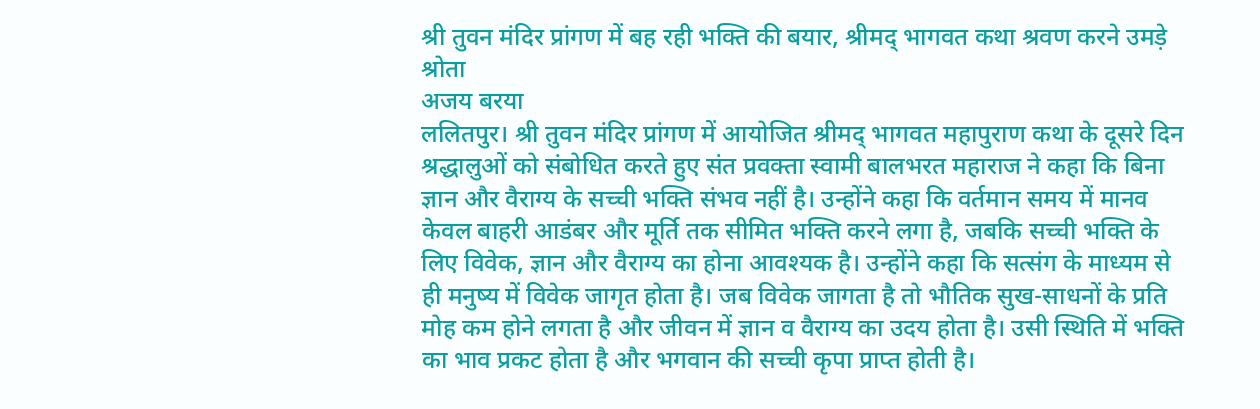श्री तुवन मंदिर प्रांगण में बह रही भक्ति की बयार, श्रीमद् भागवत कथा श्रवण करने उमड़े श्रोता
अजय बरया
ललितपुर। श्री तुवन मंदिर प्रांगण में आयोजित श्रीमद् भागवत महापुराण कथा के दूसरे दिन श्रद्धालुओं को संबोधित करते हुए संत प्रवक्ता स्वामी बालभरत महाराज ने कहा कि बिना ज्ञान और वैराग्य के सच्ची भक्ति संभव नहीं है। उन्होंने कहा कि वर्तमान समय में मानव केवल बाहरी आडंबर और मूर्ति तक सीमित भक्ति करने लगा है, जबकि सच्ची भक्ति के लिए विवेक, ज्ञान और वैराग्य का होना आवश्यक है। उन्होंने कहा कि सत्संग के माध्यम से ही मनुष्य में विवेक जागृत होता है। जब विवेक जागता है तो भौतिक सुख-साधनों के प्रति मोह कम होने लगता है और जीवन में ज्ञान व वैराग्य का उदय होता है। उसी स्थिति में भक्ति का भाव प्रकट होता है और भगवान की सच्ची कृपा प्राप्त होती है।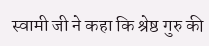स्वामी जी ने कहा कि श्रेष्ठ गुरु की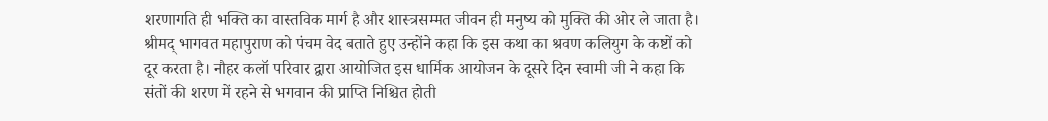शरणागति ही भक्ति का वास्तविक मार्ग है और शास्त्रसम्मत जीवन ही मनुष्य को मुक्ति की ओर ले जाता है। श्रीमद् भागवत महापुराण को पंचम वेद बताते हुए उन्होंने कहा कि इस कथा का श्रवण कलियुग के कष्टों को दूर करता है। नौहर कलॉ परिवार द्वारा आयोजित इस धार्मिक आयोजन के दूसरे दिन स्वामी जी ने कहा कि संतों की शरण में रहने से भगवान की प्राप्ति निश्चित होती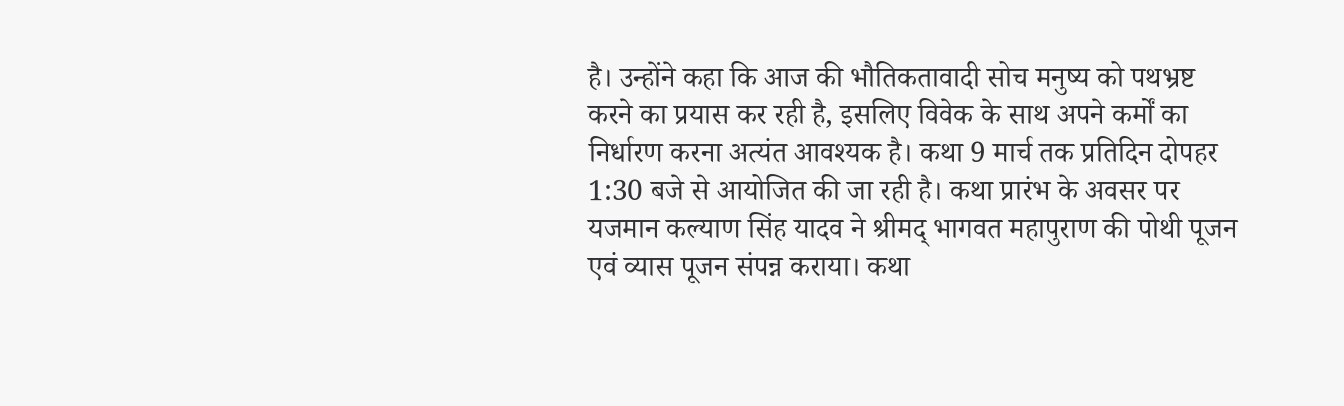है। उन्होंने कहा कि आज की भौतिकतावादी सोच मनुष्य को पथभ्रष्ट करने का प्रयास कर रही है, इसलिए विवेक के साथ अपने कर्मों का निर्धारण करना अत्यंत आवश्यक है। कथा 9 मार्च तक प्रतिदिन दोपहर 1:30 बजे से आयोजित की जा रही है। कथा प्रारंभ के अवसर पर यजमान कल्याण सिंह यादव ने श्रीमद् भागवत महापुराण की पोथी पूजन एवं व्यास पूजन संपन्न कराया। कथा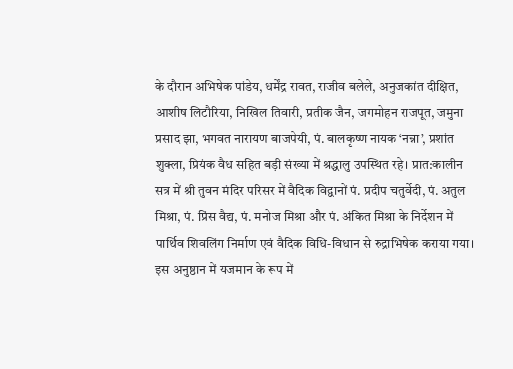के दौरान अभिषेक पांडेय, धर्मेंद्र रावत, राजीव बलेले, अनुजकांत दीक्षित, आशीष लिटौरिया, निखिल तिवारी, प्रतीक जैन, जगमोहन राजपूत, जमुना प्रसाद झा, भगवत नारायण बाजपेयी, पं. बालकृष्ण नायक ‘नन्ना’, प्रशांत शुक्ला, प्रियंक वैध सहित बड़ी संख्या में श्रद्धालु उपस्थित रहे। प्रात:कालीन सत्र में श्री तुवन मंदिर परिसर में वैदिक विद्वानों पं. प्रदीप चतुर्वेदी, पं. अतुल मिश्रा, पं. प्रिंस वैद्य, पं. मनोज मिश्रा और पं. अंकित मिश्रा के निर्देशन में पार्थिव शिवलिंग निर्माण एवं वैदिक विधि-विधान से रुद्राभिषेक कराया गया। इस अनुष्ठान में यजमान के रूप में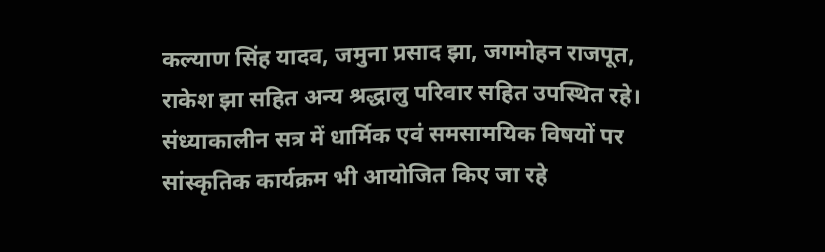कल्याण सिंह यादव, जमुना प्रसाद झा, जगमोहन राजपूत, राकेश झा सहित अन्य श्रद्धालु परिवार सहित उपस्थित रहे। संध्याकालीन सत्र में धार्मिक एवं समसामयिक विषयों पर सांस्कृतिक कार्यक्रम भी आयोजित किए जा रहे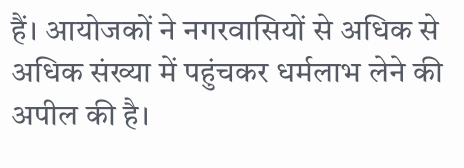हैं। आयोजकों ने नगरवासियों से अधिक से अधिक संख्या में पहुंचकर धर्मलाभ लेने की अपील की है।